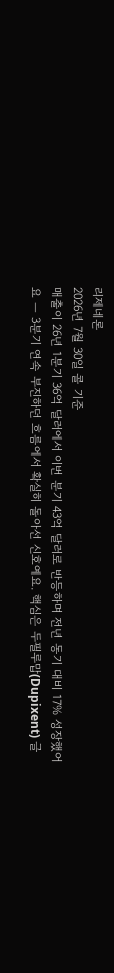리제네론
2026년 7월 30일 콜 기준
매출이 26년 1분기 36억 달러에서 이번 분기 43억 달러로 반등하며 전년 동기 대비 17% 성장했어요 — 3분기 연속 부진하던 흐름에서 확실히 돌아선 신호예요. 핵심은 두필루맙(Dupixent) 글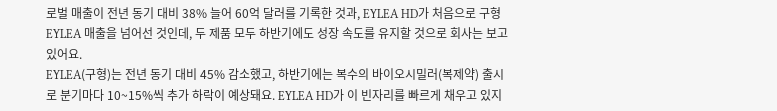로벌 매출이 전년 동기 대비 38% 늘어 60억 달러를 기록한 것과, EYLEA HD가 처음으로 구형 EYLEA 매출을 넘어선 것인데, 두 제품 모두 하반기에도 성장 속도를 유지할 것으로 회사는 보고 있어요.
EYLEA(구형)는 전년 동기 대비 45% 감소했고, 하반기에는 복수의 바이오시밀러(복제약) 출시로 분기마다 10~15%씩 추가 하락이 예상돼요. EYLEA HD가 이 빈자리를 빠르게 채우고 있지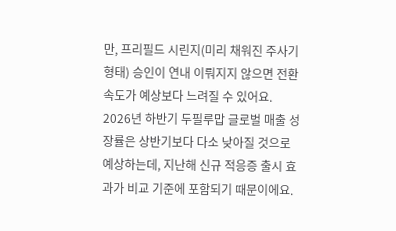만, 프리필드 시린지(미리 채워진 주사기 형태) 승인이 연내 이뤄지지 않으면 전환 속도가 예상보다 느려질 수 있어요.
2026년 하반기 두필루맙 글로벌 매출 성장률은 상반기보다 다소 낮아질 것으로 예상하는데, 지난해 신규 적응증 출시 효과가 비교 기준에 포함되기 때문이에요.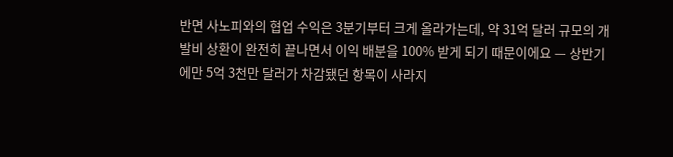반면 사노피와의 협업 수익은 3분기부터 크게 올라가는데, 약 31억 달러 규모의 개발비 상환이 완전히 끝나면서 이익 배분을 100% 받게 되기 때문이에요 — 상반기에만 5억 3천만 달러가 차감됐던 항목이 사라지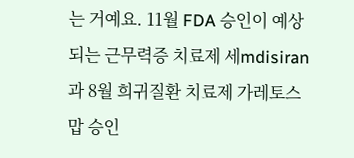는 거예요. 11월 FDA 승인이 예상되는 근무력증 치료제 세mdisiran과 8월 희귀질환 치료제 가레토스맙 승인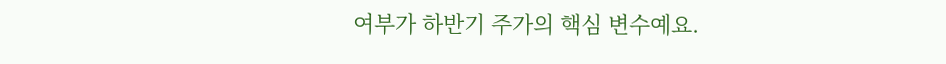여부가 하반기 주가의 핵심 변수예요.